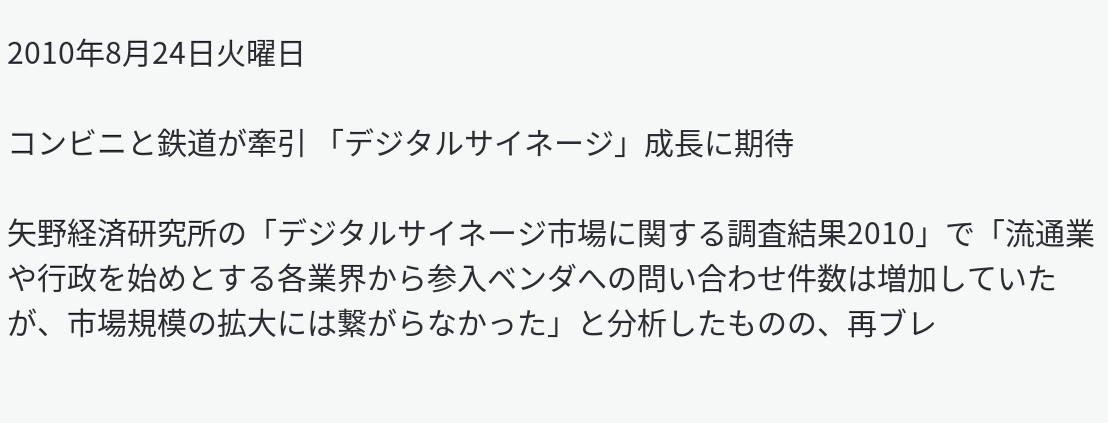2010年8月24日火曜日

コンビニと鉄道が牽引 「デジタルサイネージ」成長に期待

矢野経済研究所の「デジタルサイネージ市場に関する調査結果2010」で「流通業や行政を始めとする各業界から参入ベンダへの問い合わせ件数は増加していたが、市場規模の拡大には繋がらなかった」と分析したものの、再ブレ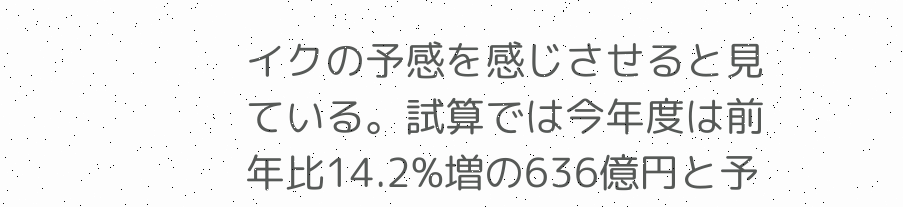イクの予感を感じさせると見ている。試算では今年度は前年比14.2%増の636億円と予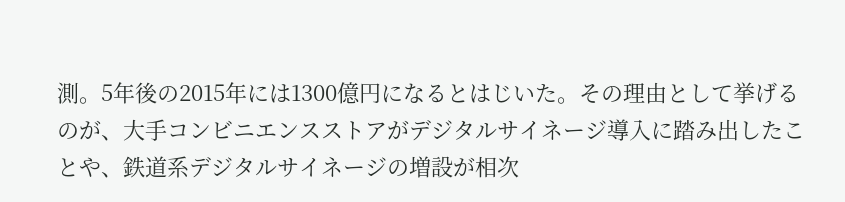測。5年後の2015年には1300億円になるとはじいた。その理由として挙げるのが、大手コンビニエンスストアがデジタルサイネージ導入に踏み出したことや、鉄道系デジタルサイネージの増設が相次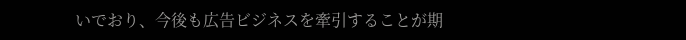いでおり、今後も広告ビジネスを牽引することが期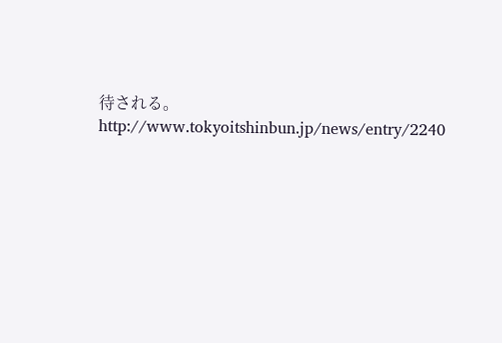待される。
http://www.tokyoitshinbun.jp/news/entry/2240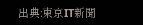出典:東京IT新聞